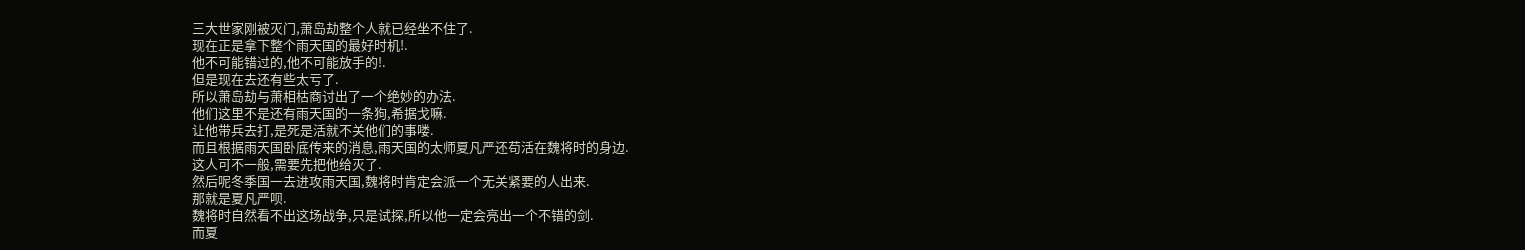三大世家刚被灭门,萧岛劫整个人就已经坐不住了.
现在正是拿下整个雨天国的最好时机!.
他不可能错过的,他不可能放手的!.
但是现在去还有些太亏了.
所以萧岛劫与萧相枯商讨出了一个绝妙的办法.
他们这里不是还有雨天国的一条狗,希据戈嘛.
让他带兵去打,是死是活就不关他们的事喽.
而且根据雨天国卧底传来的消息,雨天国的太师夏凡严还苟活在魏将时的身边.
这人可不一般,需要先把他给灭了.
然后呢冬季国一去进攻雨天国,魏将时肯定会派一个无关紧要的人出来.
那就是夏凡严呗.
魏将时自然看不出这场战争,只是试探,所以他一定会亮出一个不错的剑.
而夏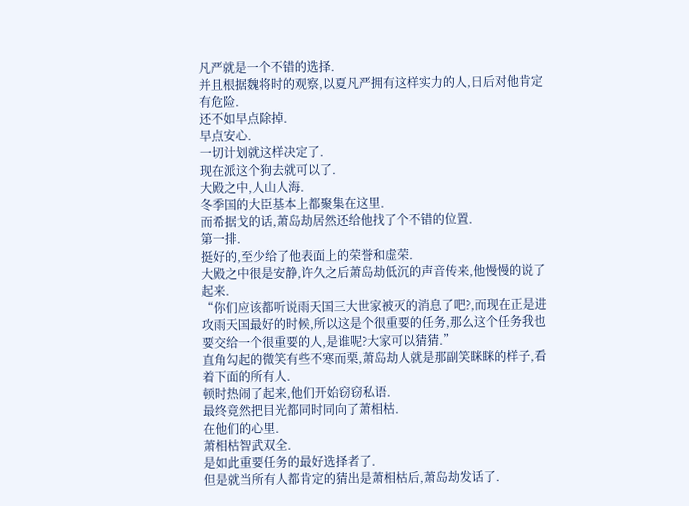凡严就是一个不错的选择.
并且根据魏将时的观察,以夏凡严拥有这样实力的人,日后对他肯定有危险.
还不如早点除掉.
早点安心.
一切计划就这样决定了.
现在派这个狗去就可以了.
大殿之中,人山人海.
冬季国的大臣基本上都聚集在这里.
而希据戈的话,萧岛劫居然还给他找了个不错的位置.
第一排.
挺好的,至少给了他表面上的荣誉和虚荣.
大殿之中很是安静,许久之后萧岛劫低沉的声音传来,他慢慢的说了起来.
“你们应该都听说雨天国三大世家被灭的消息了吧?,而现在正是进攻雨天国最好的时候,所以这是个很重要的任务,那么这个任务我也要交给一个很重要的人,是谁呢?大家可以猜猜.”
直角勾起的微笑有些不寒而栗,萧岛劫人就是那副笑眯眯的样子,看着下面的所有人.
顿时热闹了起来,他们开始窃窃私语.
最终竟然把目光都同时同向了萧相枯.
在他们的心里.
萧相枯智武双全.
是如此重要任务的最好选择者了.
但是就当所有人都肯定的猜出是萧相枯后,萧岛劫发话了.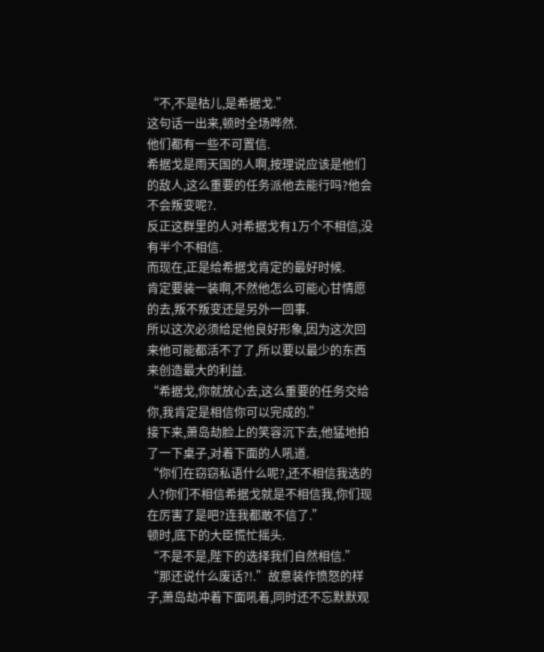“不,不是枯儿,是希据戈.”
这句话一出来,顿时全场哗然.
他们都有一些不可置信.
希据戈是雨天国的人啊,按理说应该是他们的敌人,这么重要的任务派他去能行吗?他会不会叛变呢?.
反正这群里的人对希据戈有1万个不相信,没有半个不相信.
而现在,正是给希据戈肯定的最好时候.
肯定要装一装啊,不然他怎么可能心甘情愿的去,叛不叛变还是另外一回事.
所以这次必须给足他良好形象,因为这次回来他可能都活不了了,所以要以最少的东西来创造最大的利益.
“希据戈,你就放心去,这么重要的任务交给你,我肯定是相信你可以完成的.”
接下来,萧岛劫脸上的笑容沉下去,他猛地拍了一下桌子,对着下面的人吼道.
“你们在窃窃私语什么呢?,还不相信我选的人?你们不相信希据戈就是不相信我,你们现在厉害了是吧?连我都敢不信了.”
顿时,底下的大臣慌忙摇头.
“不是不是,陛下的选择我们自然相信.”
“那还说什么废话?!.”故意装作愤怒的样子,萧岛劫冲着下面吼着,同时还不忘默默观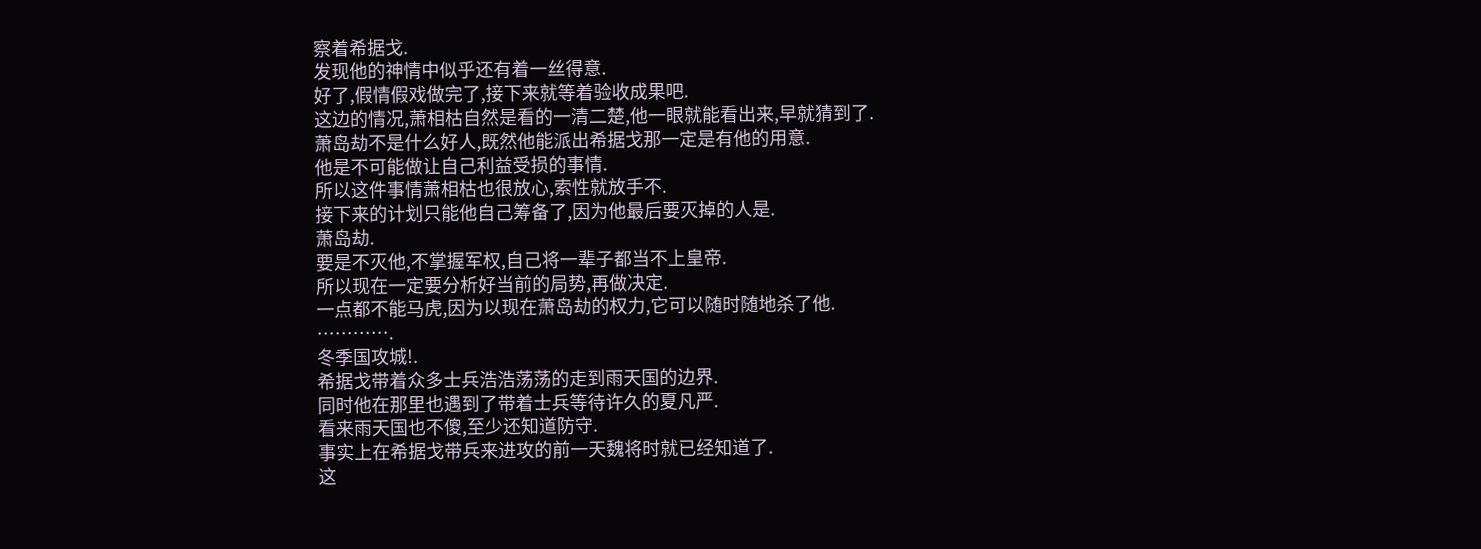察着希据戈.
发现他的神情中似乎还有着一丝得意.
好了,假情假戏做完了,接下来就等着验收成果吧.
这边的情况,萧相枯自然是看的一清二楚,他一眼就能看出来,早就猜到了.
萧岛劫不是什么好人,既然他能派出希据戈那一定是有他的用意.
他是不可能做让自己利益受损的事情.
所以这件事情萧相枯也很放心,索性就放手不.
接下来的计划只能他自己筹备了,因为他最后要灭掉的人是.
萧岛劫.
要是不灭他,不掌握军权,自己将一辈子都当不上皇帝.
所以现在一定要分析好当前的局势,再做决定.
一点都不能马虎,因为以现在萧岛劫的权力,它可以随时随地杀了他.
………….
冬季国攻城!.
希据戈带着众多士兵浩浩荡荡的走到雨天国的边界.
同时他在那里也遇到了带着士兵等待许久的夏凡严.
看来雨天国也不傻,至少还知道防守.
事实上在希据戈带兵来进攻的前一天魏将时就已经知道了.
这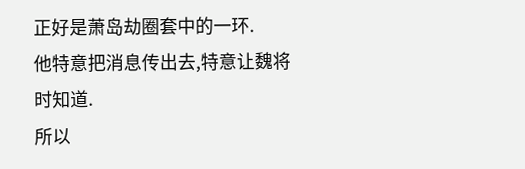正好是萧岛劫圈套中的一环.
他特意把消息传出去,特意让魏将时知道.
所以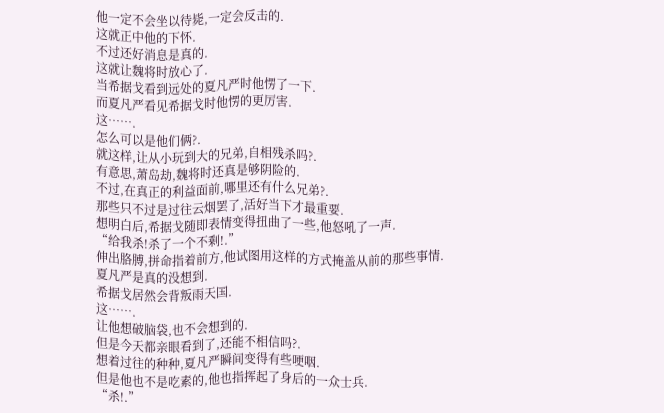他一定不会坐以待毙,一定会反击的.
这就正中他的下怀.
不过还好消息是真的.
这就让魏将时放心了.
当希据戈看到远处的夏凡严时他愣了一下.
而夏凡严看见希据戈时他愣的更厉害.
这…….
怎么可以是他们俩?.
就这样,让从小玩到大的兄弟,自相残杀吗?.
有意思,萧岛劫,魏将时还真是够阴险的.
不过,在真正的利益面前,哪里还有什么兄弟?.
那些只不过是过往云烟罢了,活好当下才最重要.
想明白后,希据戈随即表情变得扭曲了一些,他怒吼了一声.
“给我杀!杀了一个不剩!.”
伸出胳膊,拼命指着前方,他试图用这样的方式掩盖从前的那些事情.
夏凡严是真的没想到.
希据戈居然会背叛雨天国.
这…….
让他想破脑袋,也不会想到的.
但是今天都亲眼看到了,还能不相信吗?.
想着过往的种种,夏凡严瞬间变得有些哽咽.
但是他也不是吃素的,他也指挥起了身后的一众士兵.
“杀!.”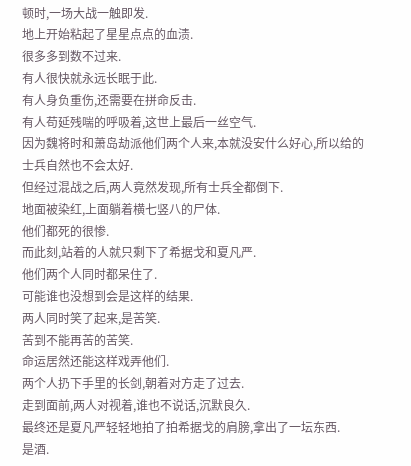顿时,一场大战一触即发.
地上开始粘起了星星点点的血渍.
很多多到数不过来.
有人很快就永远长眠于此.
有人身负重伤,还需要在拼命反击.
有人苟延残喘的呼吸着,这世上最后一丝空气.
因为魏将时和萧岛劫派他们两个人来,本就没安什么好心,所以给的士兵自然也不会太好.
但经过混战之后,两人竟然发现,所有士兵全都倒下.
地面被染红,上面躺着横七竖八的尸体.
他们都死的很惨.
而此刻,站着的人就只剩下了希据戈和夏凡严.
他们两个人同时都呆住了.
可能谁也没想到会是这样的结果.
两人同时笑了起来,是苦笑.
苦到不能再苦的苦笑.
命运居然还能这样戏弄他们.
两个人扔下手里的长剑,朝着对方走了过去.
走到面前,两人对视着,谁也不说话,沉默良久.
最终还是夏凡严轻轻地拍了拍希据戈的肩膀,拿出了一坛东西.
是酒.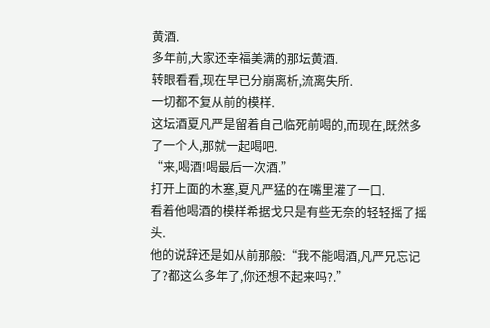黄酒.
多年前,大家还幸福美满的那坛黄酒.
转眼看看,现在早已分崩离析,流离失所.
一切都不复从前的模样.
这坛酒夏凡严是留着自己临死前喝的,而现在,既然多了一个人,那就一起喝吧.
“来,喝酒!喝最后一次酒.”
打开上面的木塞,夏凡严猛的在嘴里灌了一口.
看着他喝酒的模样希据戈只是有些无奈的轻轻摇了摇头.
他的说辞还是如从前那般:“我不能喝酒,凡严兄忘记了?都这么多年了,你还想不起来吗?.”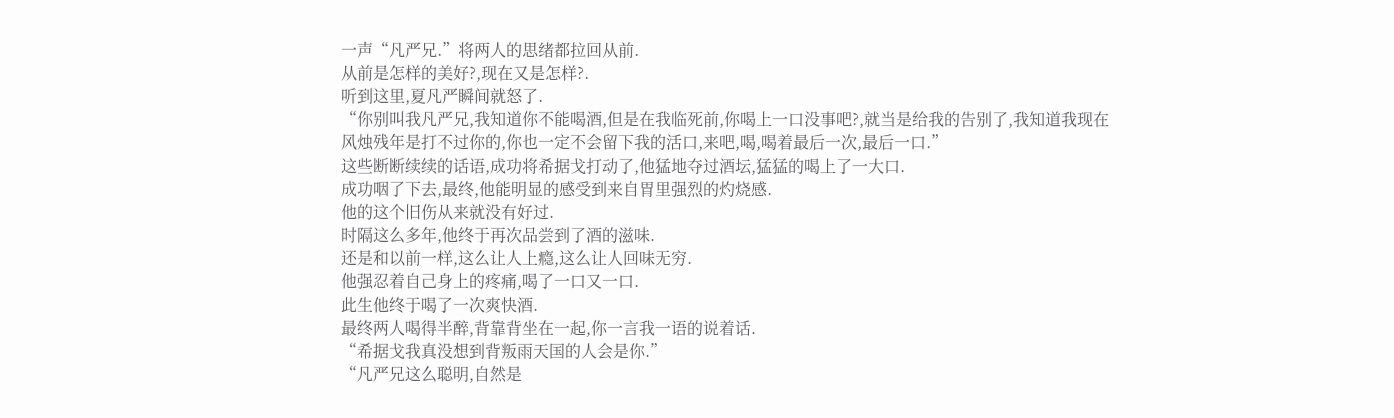一声“凡严兄.”将两人的思绪都拉回从前.
从前是怎样的美好?,现在又是怎样?.
听到这里,夏凡严瞬间就怒了.
“你别叫我凡严兄,我知道你不能喝酒,但是在我临死前,你喝上一口没事吧?,就当是给我的告别了,我知道我现在风烛残年是打不过你的,你也一定不会留下我的活口,来吧,喝,喝着最后一次,最后一口.”
这些断断续续的话语,成功将希据戈打动了,他猛地夺过酒坛,猛猛的喝上了一大口.
成功咽了下去,最终,他能明显的感受到来自胃里强烈的灼烧感.
他的这个旧伤从来就没有好过.
时隔这么多年,他终于再次品尝到了酒的滋味.
还是和以前一样,这么让人上瘾,这么让人回味无穷.
他强忍着自己身上的疼痛,喝了一口又一口.
此生他终于喝了一次爽快酒.
最终两人喝得半醉,背靠背坐在一起,你一言我一语的说着话.
“希据戈我真没想到背叛雨天国的人会是你.”
“凡严兄这么聪明,自然是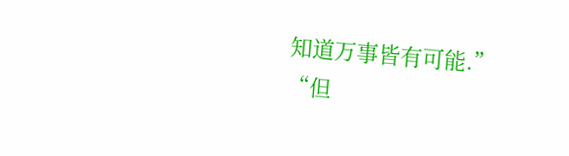知道万事皆有可能.”
“但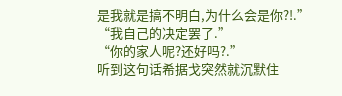是我就是搞不明白,为什么会是你?!.”
“我自己的决定罢了.”
“你的家人呢?还好吗?.”
听到这句话希据戈突然就沉默住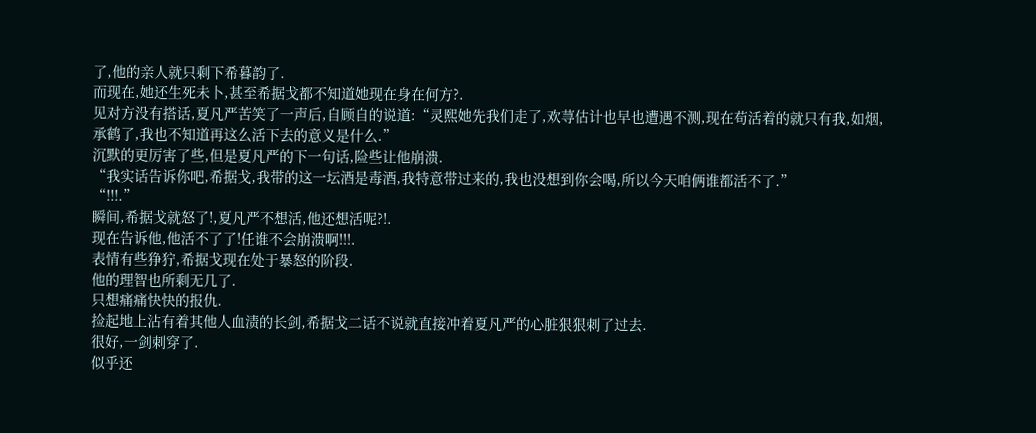了,他的亲人就只剩下希暮韵了.
而现在,她还生死未卜,甚至希据戈都不知道她现在身在何方?.
见对方没有搭话,夏凡严苦笑了一声后,自顾自的说道:“灵熙她先我们走了,欢荨估计也早也遭遇不测,现在苟活着的就只有我,如烟,承鹤了,我也不知道再这么活下去的意义是什么.”
沉默的更厉害了些,但是夏凡严的下一句话,险些让他崩溃.
“我实话告诉你吧,希据戈,我带的这一坛酒是毒酒,我特意带过来的,我也没想到你会喝,所以今天咱俩谁都活不了.”
“!!!.”
瞬间,希据戈就怒了!,夏凡严不想活,他还想活呢?!.
现在告诉他,他活不了了!任谁不会崩溃啊!!!.
表情有些狰狞,希据戈现在处于暴怒的阶段.
他的理智也所剩无几了.
只想痛痛快快的报仇.
捡起地上沾有着其他人血渍的长剑,希据戈二话不说就直接冲着夏凡严的心脏狠狠刺了过去.
很好,一剑刺穿了.
似乎还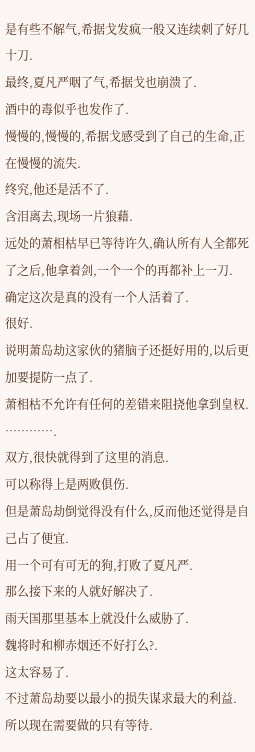是有些不解气,希据戈发疯一般又连续刺了好几十刀.
最终,夏凡严咽了气,希据戈也崩溃了.
酒中的毒似乎也发作了.
慢慢的,慢慢的,希据戈感受到了自己的生命,正在慢慢的流失.
终究,他还是活不了.
含泪离去,现场一片狼藉.
远处的萧相枯早已等待许久,确认所有人全都死了之后,他拿着剑,一个一个的再都补上一刀.
确定这次是真的没有一个人活着了.
很好.
说明萧岛劫这家伙的猪脑子还挺好用的,以后更加要提防一点了.
萧相枯不允许有任何的差错来阻挠他拿到皇权.
………….
双方,很快就得到了这里的消息.
可以称得上是两败俱伤.
但是萧岛劫倒觉得没有什么,反而他还觉得是自己占了便宜.
用一个可有可无的狗,打败了夏凡严.
那么接下来的人就好解决了.
雨天国那里基本上就没什么威胁了.
魏将时和柳赤烟还不好打么?.
这太容易了.
不过萧岛劫要以最小的损失谋求最大的利益.
所以现在需要做的只有等待.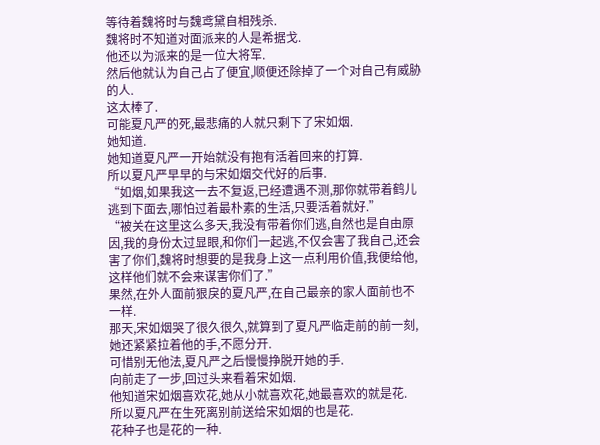等待着魏将时与魏鸢黛自相残杀.
魏将时不知道对面派来的人是希据戈.
他还以为派来的是一位大将军.
然后他就认为自己占了便宜,顺便还除掉了一个对自己有威胁的人.
这太棒了.
可能夏凡严的死,最悲痛的人就只剩下了宋如烟.
她知道.
她知道夏凡严一开始就没有抱有活着回来的打算.
所以夏凡严早早的与宋如烟交代好的后事.
“如烟,如果我这一去不复返,已经遭遇不测,那你就带着鹤儿逃到下面去,哪怕过着最朴素的生活,只要活着就好.”
“被关在这里这么多天,我没有带着你们逃,自然也是自由原因,我的身份太过显眼,和你们一起逃,不仅会害了我自己,还会害了你们,魏将时想要的是我身上这一点利用价值,我便给他,这样他们就不会来谋害你们了.”
果然,在外人面前狠戾的夏凡严,在自己最亲的家人面前也不一样.
那天,宋如烟哭了很久很久,就算到了夏凡严临走前的前一刻,她还紧紧拉着他的手,不愿分开.
可惜别无他法,夏凡严之后慢慢挣脱开她的手.
向前走了一步,回过头来看着宋如烟.
他知道宋如烟喜欢花,她从小就喜欢花,她最喜欢的就是花.
所以夏凡严在生死离别前送给宋如烟的也是花.
花种子也是花的一种.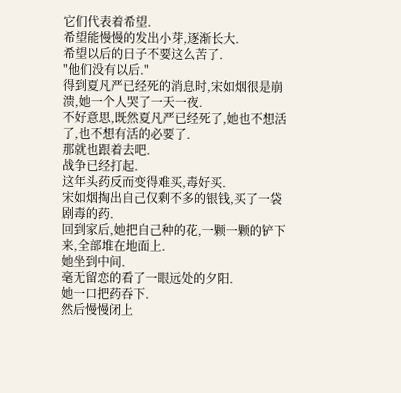它们代表着希望.
希望能慢慢的发出小芽,逐渐长大.
希望以后的日子不要这么苦了.
"他们没有以后."
得到夏凡严已经死的消息时,宋如烟很是崩溃,她一个人哭了一天一夜.
不好意思,既然夏凡严已经死了,她也不想活了,也不想有活的必要了.
那就也跟着去吧.
战争已经打起.
这年头药反而变得难买,毒好买.
宋如烟掏出自己仅剩不多的银钱,买了一袋剧毒的药.
回到家后,她把自己种的花,一颗一颗的铲下来,全部堆在地面上.
她坐到中间.
毫无留恋的看了一眼远处的夕阳.
她一口把药吞下.
然后慢慢闭上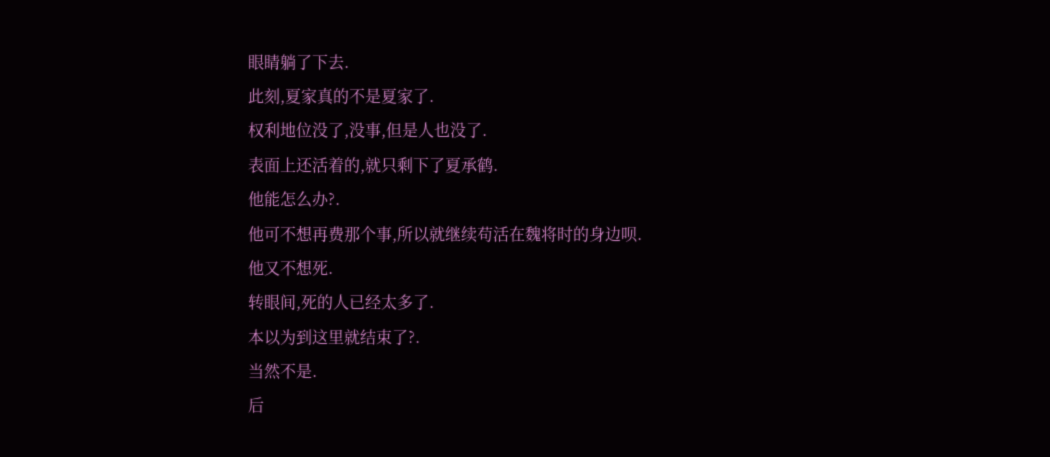眼睛躺了下去.
此刻,夏家真的不是夏家了.
权利地位没了,没事,但是人也没了.
表面上还活着的,就只剩下了夏承鹤.
他能怎么办?.
他可不想再费那个事,所以就继续苟活在魏将时的身边呗.
他又不想死.
转眼间,死的人已经太多了.
本以为到这里就结束了?.
当然不是.
后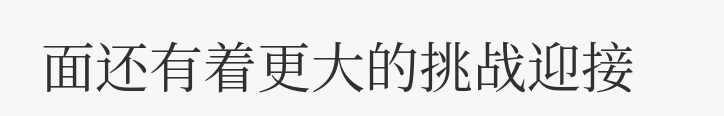面还有着更大的挑战迎接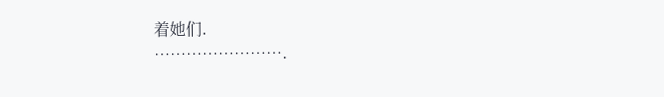着她们.
…………………….